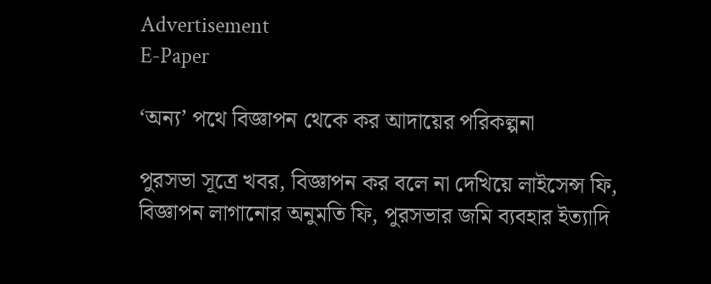Advertisement
E-Paper

‘অন্য’ পথে বিজ্ঞাপন থেকে কর আদায়ের পরিকল্পনা

পুরসভা সূত্রে খবর, বিজ্ঞাপন কর বলে না দেখিয়ে লাইসেন্স ফি, বিজ্ঞাপন লাগানোর অনুমতি ফি, পুরসভার জমি ব্যবহার ইত্যাদি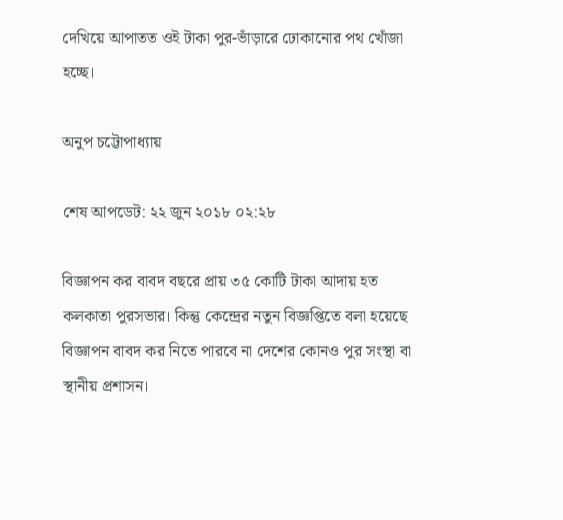দেখিয়ে আপাতত ওই টাকা পুর-ভাঁড়ারে ঢোকানোর পথ খোঁজা হচ্ছে।

অনুপ চট্টোপাধ্যায়

শেষ আপডেট: ২২ জুন ২০১৮ ০২:২৮

বিজ্ঞাপন কর বাবদ বছরে প্রায় ৩৫ কোটি টাকা আদায় হত কলকাতা পুরসভার। কিন্তু কেন্দ্রের নতুন বিজ্ঞপ্তিতে বলা হয়েছে বিজ্ঞাপন বাবদ কর নিতে পারবে না দেশের কোনও পুর সংস্থা বা স্থানীয় প্রশাসন।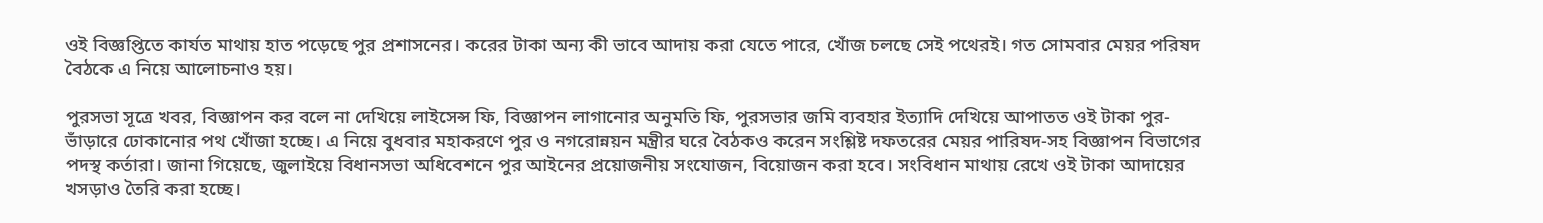ওই বিজ্ঞপ্তিতে কার্যত মাথায় হাত পড়েছে পুর প্রশাসনের। করের টাকা অন্য কী ভাবে আদায় করা যেতে পারে, খোঁজ চলছে সেই পথেরই। গত সোমবার মেয়র পরিষদ বৈঠকে এ নিয়ে আলোচনাও হয়।

পুরসভা সূত্রে খবর, বিজ্ঞাপন কর বলে না দেখিয়ে লাইসেন্স ফি, বিজ্ঞাপন লাগানোর অনুমতি ফি, পুরসভার জমি ব্যবহার ইত্যাদি দেখিয়ে আপাতত ওই টাকা পুর-ভাঁড়ারে ঢোকানোর পথ খোঁজা হচ্ছে। এ নিয়ে বুধবার মহাকরণে পুর ও নগরোন্নয়ন মন্ত্রীর ঘরে বৈঠকও করেন সংশ্লিষ্ট দফতরের মেয়র পারিষদ-সহ বিজ্ঞাপন বিভাগের পদস্থ কর্তারা। জানা গিয়েছে, জুলাইয়ে বিধানসভা অধিবেশনে পুর আইনের প্রয়োজনীয় সংযোজন, বিয়োজন করা হবে। সংবিধান মাথায় রেখে ওই টাকা আদায়ের খসড়াও তৈরি করা হচ্ছে।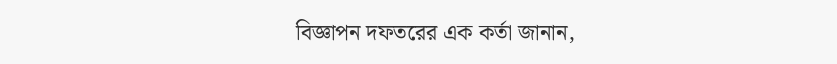বিজ্ঞাপন দফতরের এক কর্তা জানান,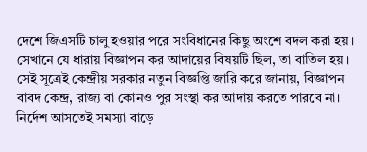দেশে জিএসটি চালু হওয়ার পরে সংবিধানের কিছু অংশে বদল করা হয়। সেখানে যে ধারায় বিজ্ঞাপন কর আদায়ের বিষয়টি ছিল, তা বাতিল হয়। সেই সূত্রেই কেন্দ্রীয় সরকার নতুন বিজ্ঞপ্তি জারি করে জানায়, বিজ্ঞাপন বাবদ কেন্দ্র, রাজ্য বা কোনও পুর সংস্থা কর আদায় করতে পারবে না। নির্দেশ আসতেই সমস্যা বাড়ে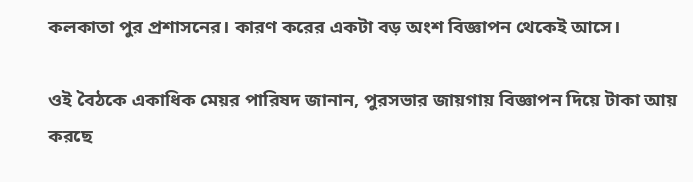কলকাতা পুর প্রশাসনের। কারণ করের একটা বড় অংশ বিজ্ঞাপন থেকেই আসে।

ওই বৈঠকে একাধিক মেয়র পারিষদ জানান, পুরসভার জায়গায় বিজ্ঞাপন দিয়ে টাকা আয় করছে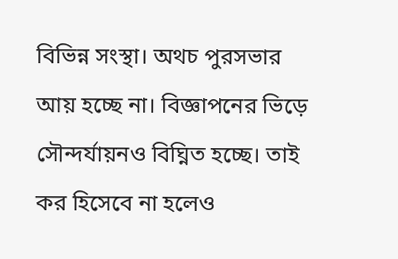বিভিন্ন সংস্থা। অথচ পুরসভার আয় হচ্ছে না। বিজ্ঞাপনের ভিড়ে সৌন্দর্যায়নও বিঘ্নিত হচ্ছে। তাই কর হিসেবে না হলেও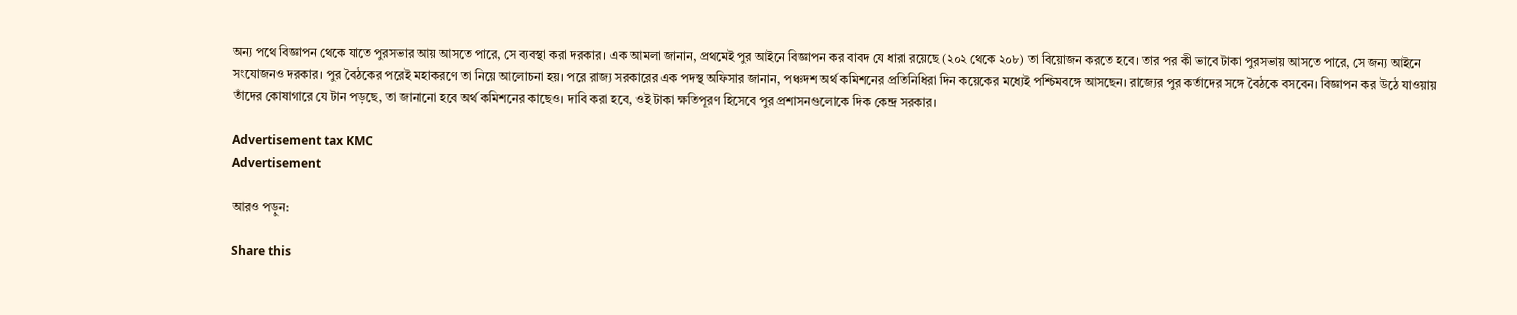অন্য পথে বিজ্ঞাপন থেকে যাতে পুরসভার আয় আসতে পারে, সে ব্যবস্থা করা দরকার। এক আমলা জানান, প্রথমেই পুর আইনে বিজ্ঞাপন কর বাবদ যে ধারা রয়েছে (২০২ থেকে ২০৮) তা বিয়োজন করতে হবে। তার পর কী ভাবে টাকা পুরসভায় আসতে পারে, সে জন্য আইনে সংযোজনও দরকার। পুর বৈঠকের পরেই মহাকরণে তা নিয়ে আলোচনা হয়। পরে রাজ্য সরকারের এক পদস্থ অফিসার জানান, পঞ্চদশ অর্থ কমিশনের প্রতিনিধিরা দিন কয়েকের মধ্যেই পশ্চিমবঙ্গে আসছেন। রাজ্যের পুর কর্তাদের সঙ্গে বৈঠকে বসবেন। বিজ্ঞাপন কর উঠে যাওয়ায় তাঁদের কোষাগারে যে টান পড়ছে, তা জানানো হবে অর্থ কমিশনের কাছেও। দাবি করা হবে, ওই টাকা ক্ষতিপূরণ হিসেবে পুর প্রশাসনগুলোকে দিক কেন্দ্র সরকার।

Advertisement tax KMC
Advertisement

আরও পড়ুন:

Share this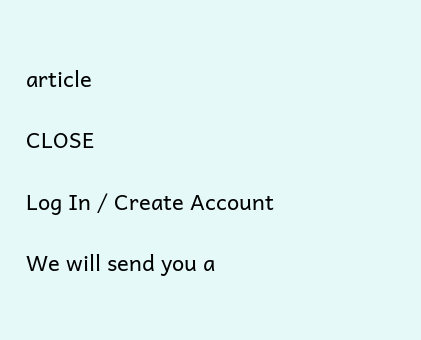article

CLOSE

Log In / Create Account

We will send you a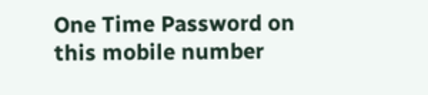One Time Password on this mobile number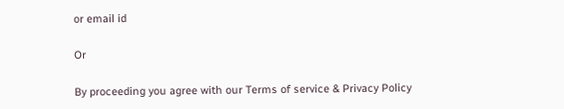or email id

Or

By proceeding you agree with our Terms of service & Privacy Policy